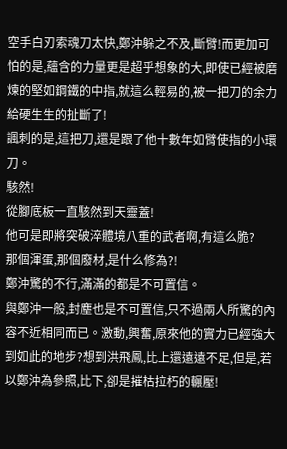空手白刃索魂刀太快,鄭沖躲之不及,斷臂!而更加可怕的是,蘊含的力量更是超乎想象的大,即使已經被磨煉的堅如鋼鐵的中指,就這么輕易的,被一把刀的余力給硬生生的扯斷了!
諷刺的是,這把刀,還是跟了他十數年如臂使指的小環刀。
駭然!
從腳底板一直駭然到天靈蓋!
他可是即將突破淬體境八重的武者啊,有這么脆?
那個渾蛋,那個廢材,是什么修為?!
鄭沖驚的不行,滿滿的都是不可置信。
與鄭沖一般,封塵也是不可置信,只不過兩人所驚的內容不近相同而已。激動,興奮,原來他的實力已經強大到如此的地步?想到洪飛鳳,比上還遠遠不足,但是,若以鄭沖為參照,比下,卻是摧枯拉朽的輾壓!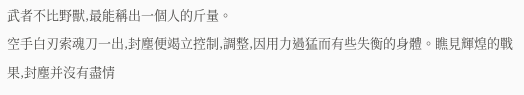武者不比野獸,最能稱出一個人的斤量。
空手白刃索魂刀一出,封塵便竭立控制,調整,因用力過猛而有些失衡的身體。瞧見輝煌的戰果,封塵并沒有盡情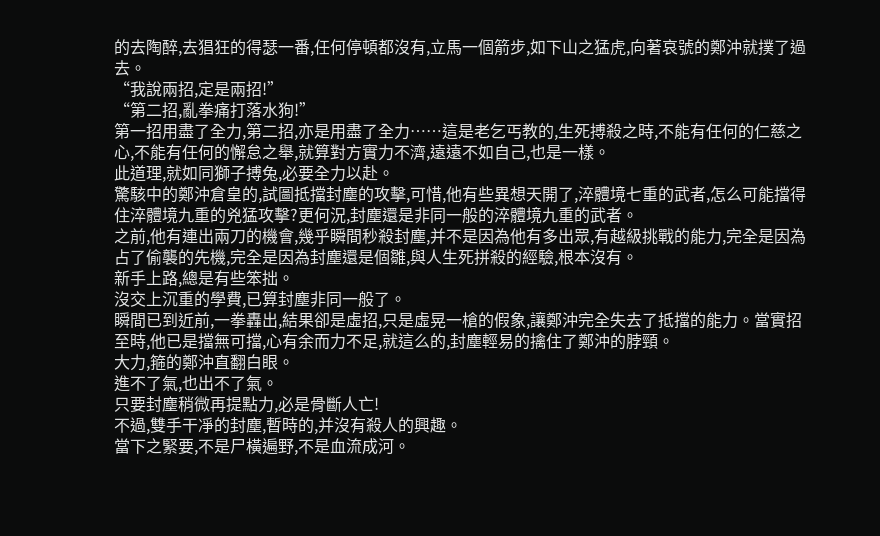的去陶醉,去猖狂的得瑟一番,任何停頓都沒有,立馬一個箭步,如下山之猛虎,向著哀號的鄭沖就撲了過去。
“我說兩招,定是兩招!”
“第二招,亂拳痛打落水狗!”
第一招用盡了全力,第二招,亦是用盡了全力……這是老乞丐教的,生死搏殺之時,不能有任何的仁慈之心,不能有任何的懈怠之舉,就算對方實力不濟,遠遠不如自己,也是一樣。
此道理,就如同獅子搏兔,必要全力以赴。
驚駭中的鄭沖倉皇的,試圖抵擋封塵的攻擊,可惜,他有些異想天開了,淬體境七重的武者,怎么可能擋得住淬體境九重的兇猛攻擊?更何況,封塵還是非同一般的淬體境九重的武者。
之前,他有連出兩刀的機會,幾乎瞬間秒殺封塵,并不是因為他有多出眾,有越級挑戰的能力,完全是因為占了偷襲的先機,完全是因為封塵還是個雛,與人生死拼殺的經驗,根本沒有。
新手上路,總是有些笨拙。
沒交上沉重的學費,已算封塵非同一般了。
瞬間已到近前,一拳轟出,結果卻是虛招,只是虛晃一槍的假象,讓鄭沖完全失去了抵擋的能力。當實招至時,他已是擋無可擋,心有余而力不足,就這么的,封塵輕易的擒住了鄭沖的脖頸。
大力,箍的鄭沖直翻白眼。
進不了氣,也出不了氣。
只要封塵稍微再提點力,必是骨斷人亡!
不過,雙手干凈的封塵,暫時的,并沒有殺人的興趣。
當下之緊要,不是尸橫遍野,不是血流成河。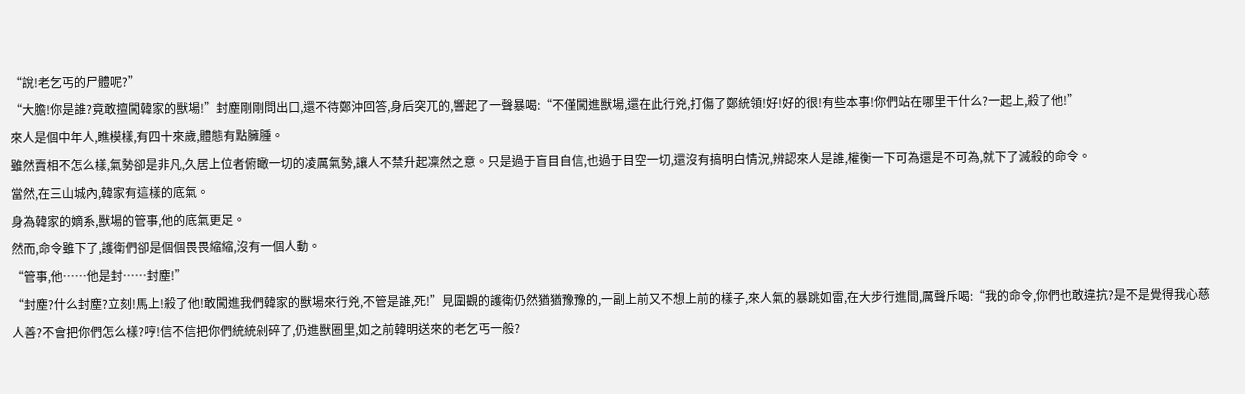“說!老乞丐的尸體呢?”
“大膽!你是誰?竟敢擅闖韓家的獸場!”封塵剛剛問出口,還不待鄭沖回答,身后突兀的,響起了一聲暴喝:“不僅闖進獸場,還在此行兇,打傷了鄭統領!好!好的很!有些本事!你們站在哪里干什么?一起上,殺了他!”
來人是個中年人,瞧模樣,有四十來歲,體態有點臃腫。
雖然賣相不怎么樣,氣勢卻是非凡,久居上位者俯瞰一切的凌厲氣勢,讓人不禁升起凜然之意。只是過于盲目自信,也過于目空一切,還沒有搞明白情況,辨認來人是誰,權衡一下可為還是不可為,就下了滅殺的命令。
當然,在三山城內,韓家有這樣的底氣。
身為韓家的嫡系,獸場的管事,他的底氣更足。
然而,命令雖下了,護衛們卻是個個畏畏縮縮,沒有一個人動。
“管事,他……他是封……封塵!”
“封塵?什么封塵?立刻!馬上!殺了他!敢闖進我們韓家的獸場來行兇,不管是誰,死!”見圍觀的護衛仍然猶猶豫豫的,一副上前又不想上前的樣子,來人氣的暴跳如雷,在大步行進間,厲聲斥喝:“我的命令,你們也敢違抗?是不是覺得我心慈人善?不會把你們怎么樣?哼!信不信把你們統統剁碎了,仍進獸圈里,如之前韓明送來的老乞丐一般?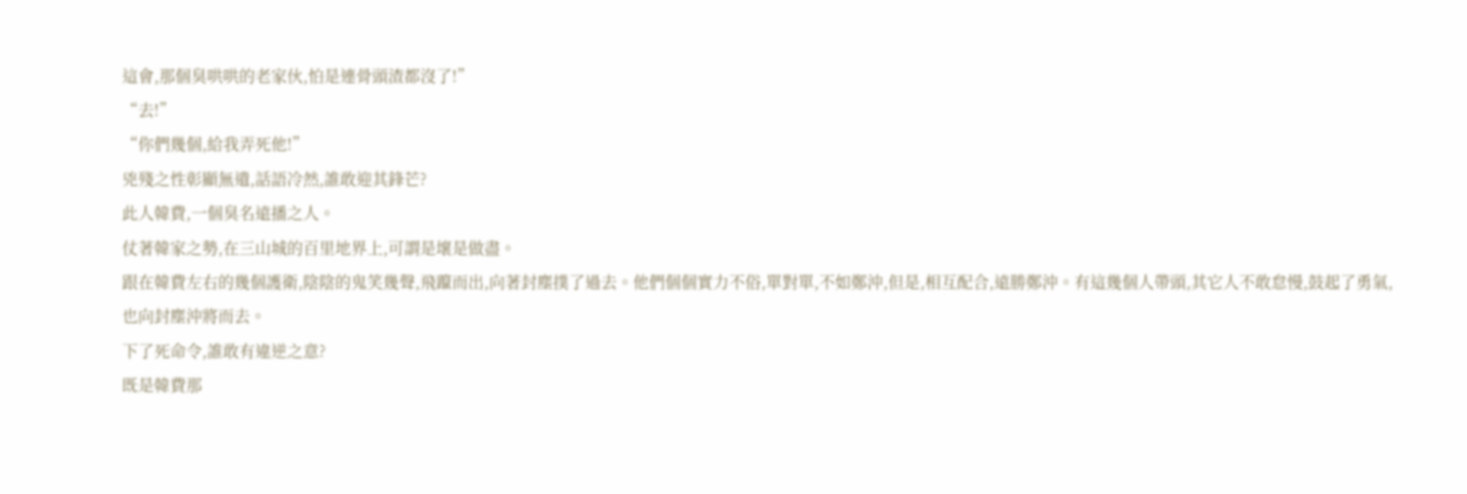這會,那個臭哄哄的老家伙,怕是連骨頭渣都沒了!”
“去!”
“你們幾個,給我弄死他!”
兇殘之性彰顯無遺,話語冷然,誰敢迎其鋒芒?
此人韓費,一個臭名遠播之人。
仗著韓家之勢,在三山城的百里地界上,可謂是壞是做盡。
跟在韓費左右的幾個護衛,陰陰的鬼笑幾聲,飛躥而出,向著封塵撲了過去。他們個個實力不俗,單對單,不如鄭沖,但是,相互配合,遠勝鄭沖。有這幾個人帶頭,其它人不敢怠慢,鼓起了勇氣,也向封塵沖將而去。
下了死命令,誰敢有違逆之意?
既是韓費那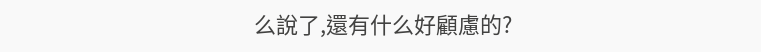么說了,還有什么好顧慮的?